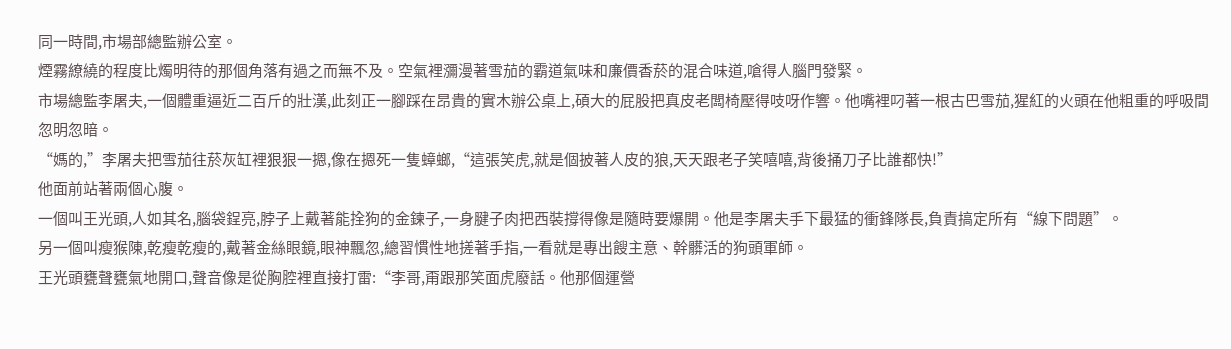同一時間,市場部總監辦公室。
煙霧繚繞的程度比燭明待的那個角落有過之而無不及。空氣裡瀰漫著雪茄的霸道氣味和廉價香菸的混合味道,嗆得人腦門發緊。
市場總監李屠夫,一個體重逼近二百斤的壯漢,此刻正一腳踩在昂貴的實木辦公桌上,碩大的屁股把真皮老闆椅壓得吱呀作響。他嘴裡叼著一根古巴雪茄,猩紅的火頭在他粗重的呼吸間忽明忽暗。
“媽的,”李屠夫把雪茄往菸灰缸裡狠狠一摁,像在摁死一隻蟑螂,“這張笑虎,就是個披著人皮的狼,天天跟老子笑嘻嘻,背後捅刀子比誰都快!”
他面前站著兩個心腹。
一個叫王光頭,人如其名,腦袋鋥亮,脖子上戴著能拴狗的金鍊子,一身腱子肉把西裝撐得像是隨時要爆開。他是李屠夫手下最猛的衝鋒隊長,負責搞定所有“線下問題”。
另一個叫瘦猴陳,乾瘦乾瘦的,戴著金絲眼鏡,眼神飄忽,總習慣性地搓著手指,一看就是專出餿主意、幹髒活的狗頭軍師。
王光頭甕聲甕氣地開口,聲音像是從胸腔裡直接打雷:“李哥,甭跟那笑面虎廢話。他那個運營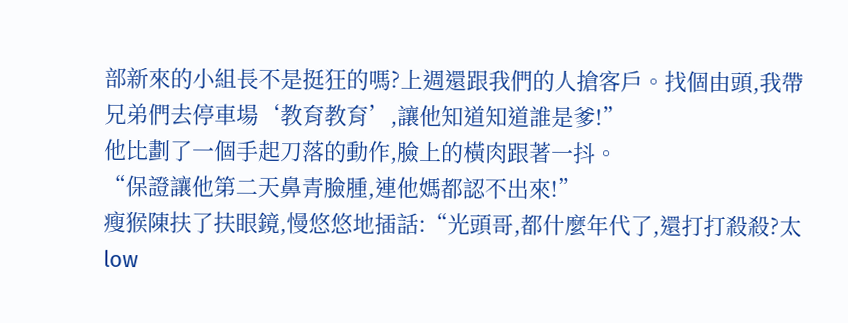部新來的小組長不是挺狂的嗎?上週還跟我們的人搶客戶。找個由頭,我帶兄弟們去停車場‘教育教育’,讓他知道知道誰是爹!”
他比劃了一個手起刀落的動作,臉上的橫肉跟著一抖。
“保證讓他第二天鼻青臉腫,連他媽都認不出來!”
瘦猴陳扶了扶眼鏡,慢悠悠地插話:“光頭哥,都什麼年代了,還打打殺殺?太 low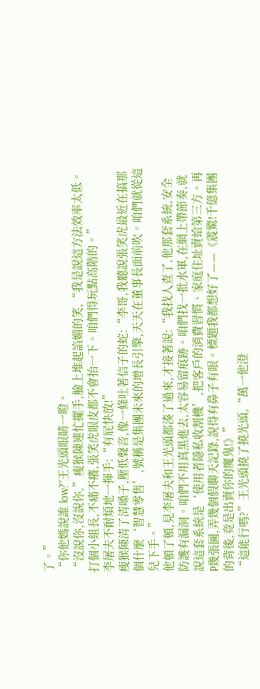了。”
“你他媽說誰 low?”王光頭眼睛一瞪。
“沒說你,沒說你,”瘦猴陳連忙擺手,臉上堆起諂媚的笑,“我是說這方法效率太低。打個小組長,不痛不癢,張笑虎眼皮都不會抬一下。咱們得玩點高階的。”
李屠夫不耐煩地一揮手:“有屁快放!”
瘦猴陳清了清嗓子,壓低聲音,像一條吐著信子的蛇:“李哥,我聽說張笑虎最近在搞那個什麼‘智慧零售’,號稱是集團未來的增長引擎,天天在董事長面前吹。咱們就從這兒下手。”
他頓了頓,見李屠夫和王光頭都湊了過來,才接著說:“我找人查了,他那套系統,安全防護有漏洞。咱們不用真黑進去,太容易留痕跡。咱們找一批水軍,在網上帶節奏,就說這套系統是‘使用者隱私收割機’,把客戶的消費習慣、家庭住址賣給第三方。再P幾張圖,弄幾個假聊天記錄,說得有鼻子有眼。標題我都想好了——《震驚!千億集團的背後,竟是出賣你的魔鬼!》”
“這能行嗎?”王光頭撓了撓光頭,“萬一他澄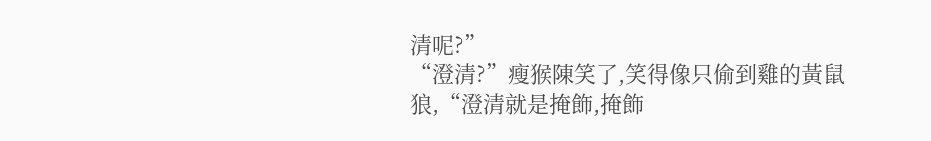清呢?”
“澄清?”瘦猴陳笑了,笑得像只偷到雞的黃鼠狼,“澄清就是掩飾,掩飾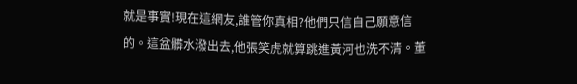就是事實!現在這網友,誰管你真相?他們只信自己願意信的。這盆髒水潑出去,他張笑虎就算跳進黃河也洗不清。董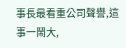事長最看重公司聲譽,這事一鬧大,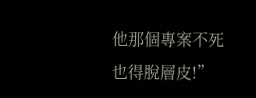他那個專案不死也得脫層皮!”